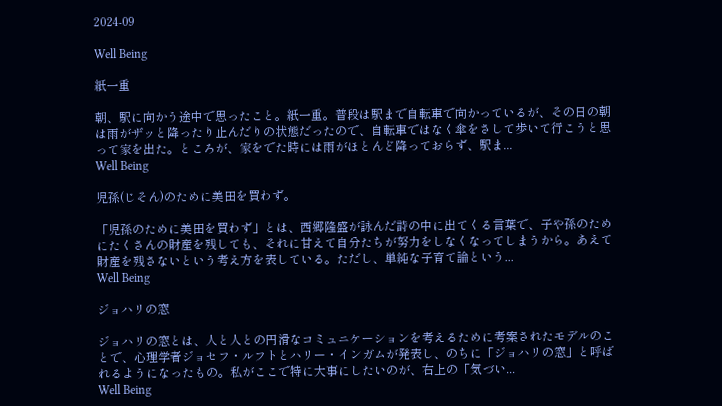2024-09

Well Being

紙一重

朝、駅に向かう途中で思ったこと。紙一重。普段は駅まで自転車で向かっているが、その日の朝は雨がザッと降ったり止んだりの状態だったので、自転車ではなく傘をさして歩いて行こうと思って家を出た。ところが、家をでた時には雨がほとんど降っておらず、駅ま...
Well Being

児孫(じそん)のために美田を買わず。

「児孫のために美田を買わず」とは、西郷隆盛が詠んだ詩の中に出てくる言葉で、子や孫のためにたくさんの財産を残しても、それに甘えて自分たちが努力をしなくなってしまうから。あえて財産を残さないという考え方を表している。ただし、単純な子育て論という...
Well Being

ジョハリの窓

ジョハリの窓とは、人と人との円滑なコミュニケーションを考えるために考案されたモデルのことで、心理学者ジョセフ・ルフトとハリー・インガムが発表し、のちに「ジョハリの窓」と呼ばれるようになったもの。私がここで特に大事にしたいのが、右上の「気づい...
Well Being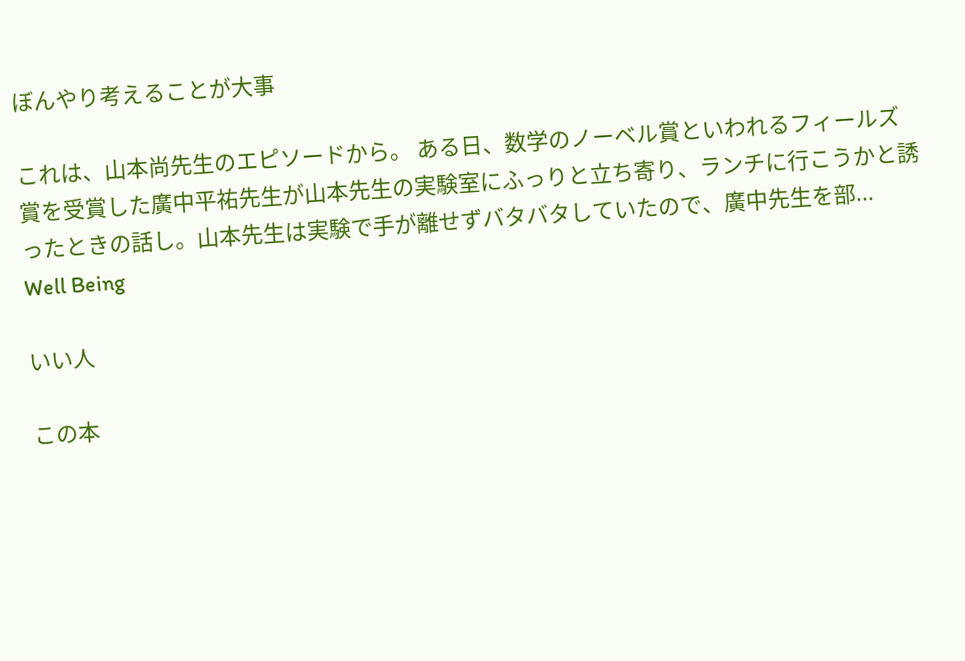ぼんやり考えることが大事

これは、山本尚先生のエピソードから。 ある日、数学のノーベル賞といわれるフィールズ賞を受賞した廣中平祐先生が山本先生の実験室にふっりと立ち寄り、ランチに行こうかと誘ったときの話し。山本先生は実験で手が離せずバタバタしていたので、廣中先生を部...
Well Being

いい人

この本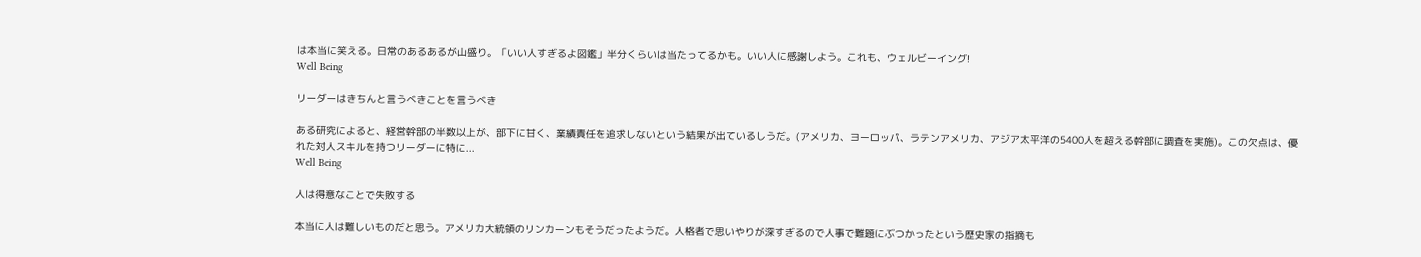は本当に笑える。日常のあるあるが山盛り。「いい人すぎるよ図鑑」半分くらいは当たってるかも。いい人に感謝しよう。これも、ウェルビーイング!
Well Being

リーダーはきちんと言うべきことを言うべき

ある研究によると、経営幹部の半数以上が、部下に甘く、業績責任を追求しないという結果が出ているしうだ。(アメリカ、ヨーロッパ、ラテンアメリカ、アジア太平洋の5400人を超える幹部に調査を実施)。この欠点は、優れた対人スキルを持つリーダーに特に...
Well Being

人は得意なことで失敗する

本当に人は難しいものだと思う。アメリカ大統領のリンカーンもそうだったようだ。人格者で思いやりが深すぎるので人事で難題にぶつかったという歴史家の指摘も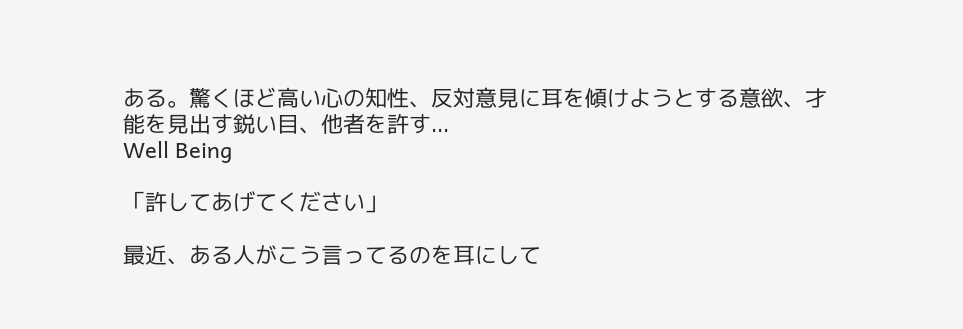ある。驚くほど高い心の知性、反対意見に耳を傾けようとする意欲、才能を見出す鋭い目、他者を許す...
Well Being

「許してあげてください」

最近、ある人がこう言ってるのを耳にして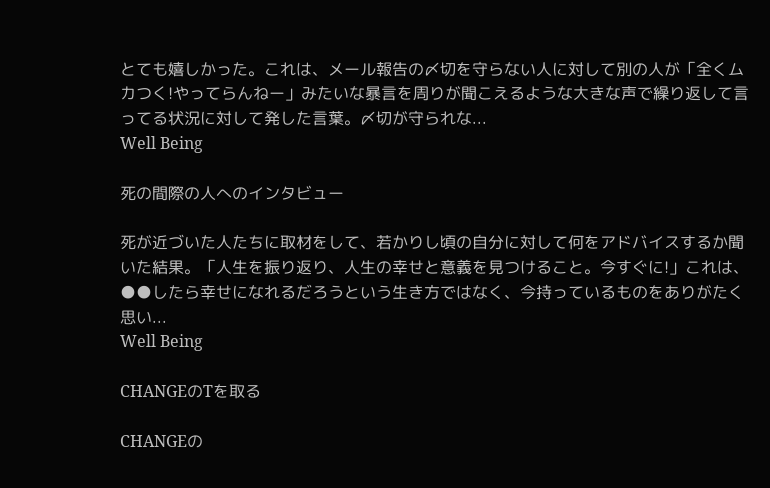とても嬉しかった。これは、メール報告の〆切を守らない人に対して別の人が「全くムカつく!やってらんねー」みたいな暴言を周りが聞こえるような大きな声で繰り返して言ってる状況に対して発した言葉。〆切が守られな...
Well Being

死の間際の人へのインタビュー

死が近づいた人たちに取材をして、若かりし頃の自分に対して何をアドバイスするか聞いた結果。「人生を振り返り、人生の幸せと意義を見つけること。今すぐに!」これは、●●したら幸せになれるだろうという生き方ではなく、今持っているものをありがたく思い...
Well Being

CHANGEのTを取る

CHANGEの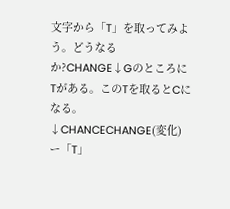文字から「T」を取ってみよう。どうなるか?CHANGE↓GのところにTがある。このTを取るとCになる。↓CHANCECHANGE(変化)ー「T」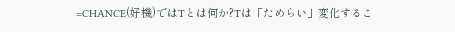=CHANCE(好機)ではTとは何か?Tは「ためらい」変化するこ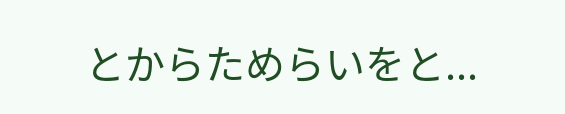とからためらいをと...